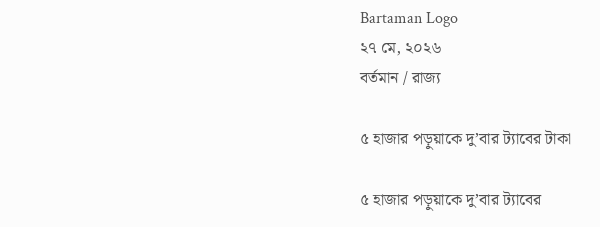Bartaman Logo
২৭ মে, ২০২৬
বর্তমান / রাজ্য

৫ হাজার পড়ুয়াকে দু’বার ট্যাবের টাকা

৫ হাজার পড়ুয়াকে দু’বার ট্যাবের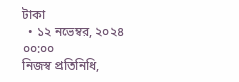টাকা
  • ১২ নভেম্বর, ২০২৪ ০০:০০
নিজস্ব প্রতিনিধি,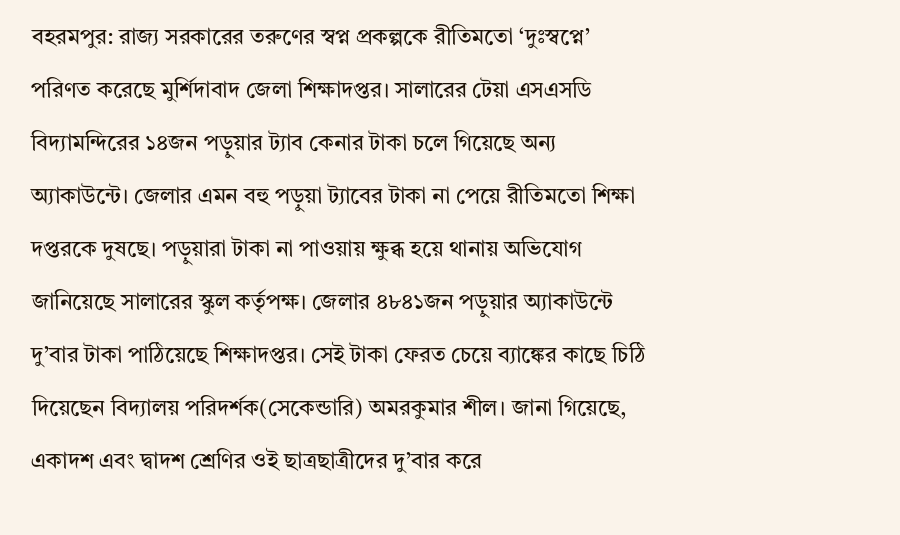বহরমপুর: রাজ্য সরকারের তরুণের স্বপ্ন প্রকল্পকে রীতিমতো ‘দুঃস্বপ্নে’ পরিণত করেছে মুর্শিদাবাদ জেলা শিক্ষাদপ্তর। সালারের টেয়া এসএসডি বিদ্যামন্দিরের ১৪জন পড়ুয়ার ট্যাব কেনার টাকা চলে গিয়েছে অন্য অ্যাকাউন্টে। জেলার এমন বহু পড়ুয়া ট্যাবের টাকা না পেয়ে রীতিমতো শিক্ষা দপ্তরকে দুষছে। পড়ুয়ারা টাকা না পাওয়ায় ক্ষুব্ধ হয়ে থানায় অভিযোগ জানিয়েছে সালারের স্কুল কর্তৃপক্ষ। জেলার ৪৮৪১জন পড়ুয়ার অ্যাকাউন্টে দু’বার টাকা পাঠিয়েছে শিক্ষাদপ্তর। সেই টাকা ফেরত চেয়ে ব্যাঙ্কের কাছে চিঠি দিয়েছেন বিদ্যালয় পরিদর্শক(সেকেন্ডারি) অমরকুমার শীল। জানা গিয়েছে, একাদশ এবং দ্বাদশ শ্রেণির ওই ছাত্রছাত্রীদের দু’বার করে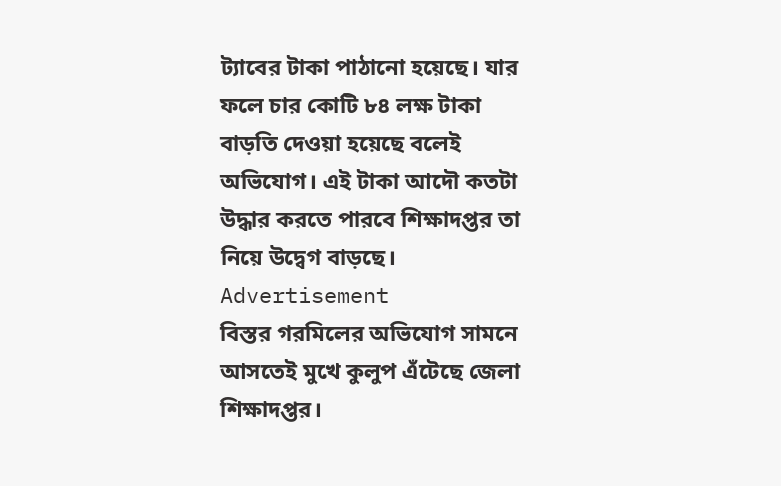ট্যাবের টাকা পাঠানো হয়েছে। যার ফলে চার কোটি ৮৪ লক্ষ টাকা বাড়তি দেওয়া হয়েছে বলেই অভিযোগ। এই টাকা আদৌ কতটা উদ্ধার করতে পারবে শিক্ষাদপ্তর তা নিয়ে উদ্বেগ বাড়ছে।
Advertisement
বিস্তর গরমিলের অভিযোগ সামনে আসতেই মুখে কুলুপ এঁটেছে জেলা শিক্ষাদপ্তর।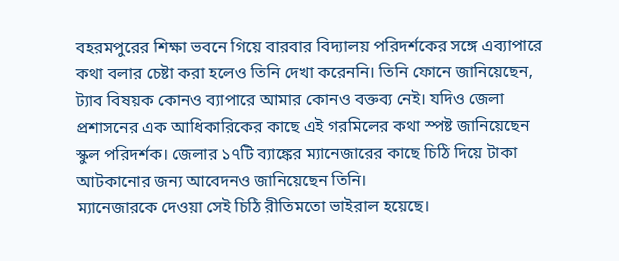বহরমপুরের শিক্ষা ভবনে গিয়ে বারবার বিদ্যালয় পরিদর্শকের সঙ্গে এব্যাপারে কথা বলার চেষ্টা করা হলেও তিনি দেখা করেননি। তিনি ফোনে জানিয়েছেন, ট্যাব বিষয়ক কোনও ব্যাপারে আমার কোনও বক্তব্য নেই। যদিও জেলা প্রশাসনের এক আধিকারিকের কাছে এই গরমিলের কথা স্পষ্ট জানিয়েছেন স্কুল পরিদর্শক। জেলার ১৭টি ব্যাঙ্কের ম্যানেজারের কাছে চিঠি দিয়ে টাকা আটকানোর জন্য আবেদনও জানিয়েছেন তিনি।
ম্যানেজারকে দেওয়া সেই চিঠি রীতিমতো ভাইরাল হয়েছে।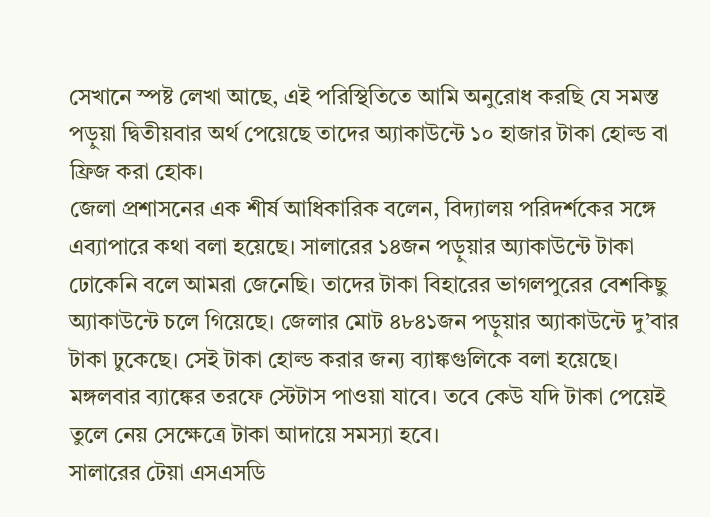সেখানে স্পষ্ট লেখা আছে, এই পরিস্থিতিতে আমি অনুরোধ করছি যে সমস্ত পড়ুয়া দ্বিতীয়বার অর্থ পেয়েছে তাদের অ্যাকাউন্টে ১০ হাজার টাকা হোল্ড বা ফ্রিজ করা হোক।
জেলা প্রশাসনের এক শীর্ষ আধিকারিক বলেন, বিদ্যালয় পরিদর্শকের সঙ্গে এব্যাপারে কথা বলা হয়েছে। সালারের ১৪জন পড়ুয়ার অ্যাকাউন্টে টাকা ঢোকেনি বলে আমরা জেনেছি। তাদের টাকা বিহারের ভাগলপুরের বেশকিছু অ্যাকাউন্টে চলে গিয়েছে। জেলার মোট ৪৮৪১জন পড়ুয়ার অ্যাকাউন্টে দু’বার টাকা ঢুকেছে। সেই টাকা হোল্ড করার জন্য ব্যাঙ্কগুলিকে বলা হয়েছে। মঙ্গলবার ব্যাঙ্কের তরফে স্টেটাস পাওয়া যাবে। তবে কেউ যদি টাকা পেয়েই তুলে নেয় সেক্ষেত্রে টাকা আদায়ে সমস্যা হবে।
সালারের টেয়া এসএসডি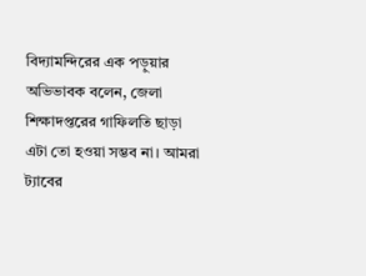বিদ্যামন্দিরের এক পড়ুয়ার অভিভাবক বলেন, জেলা শিক্ষাদপ্তরের গাফিলতি ছাড়া এটা তো হওয়া সম্ভব না। আমরা ট্যাবের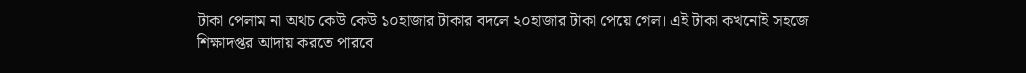টাকা পেলাম না অথচ কেউ কেউ ১০হাজার টাকার বদলে ২০হাজার টাকা পেয়ে গেল। এই টাকা কখনোই সহজে শিক্ষাদপ্তর আদায় করতে পারবে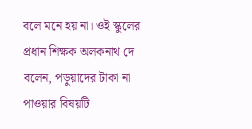বলে মনে হয় না। ওই স্কুলের প্রধান শিক্ষক অলকনাথ দে বলেন, পড়ুয়াদের টাকা না পাওয়ার বিষয়টি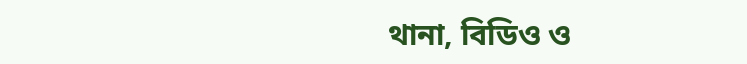থানা, বিডিও ও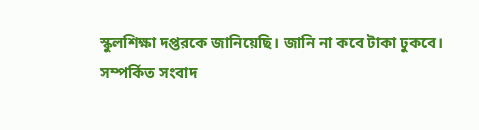স্কুলশিক্ষা দপ্তরকে জানিয়েছি। জানি না কবে টাকা ঢুকবে।
সম্পর্কিত সংবাদ